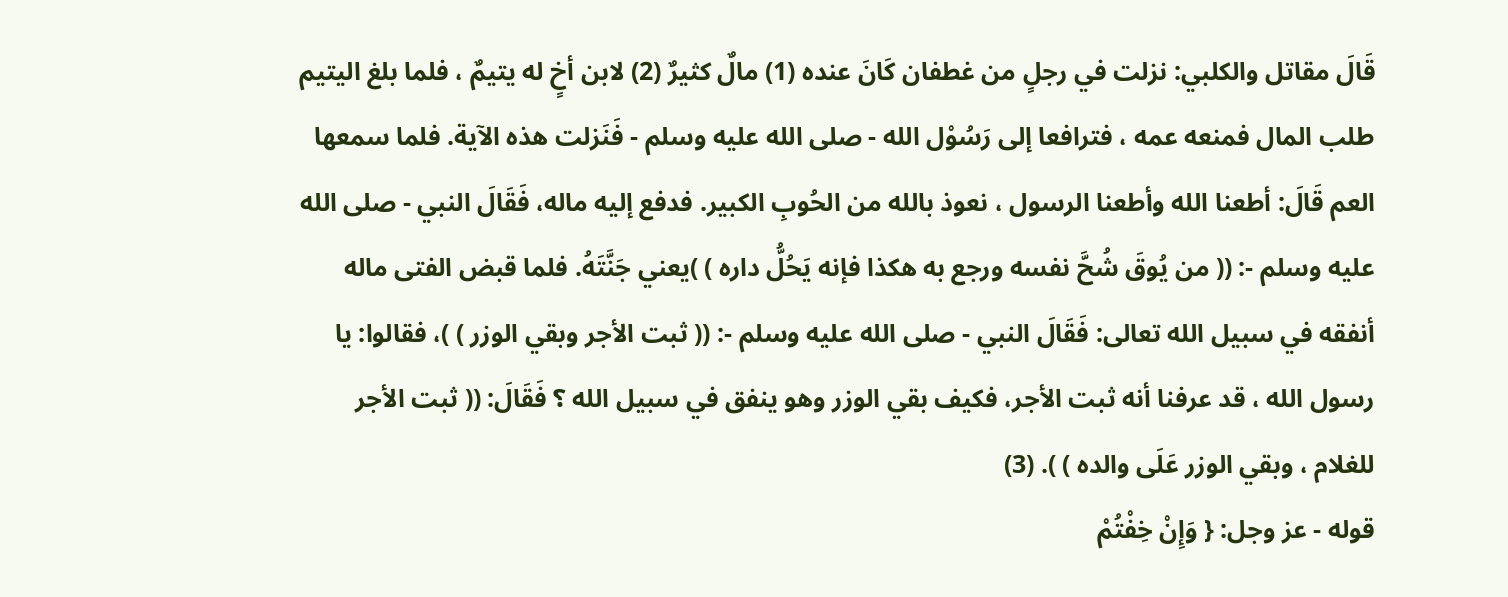قَالَ مقاتل والكلبي: نزلت في رجلٍ من غطفان كَانَ عنده (1) مالٌ كثيرٌ (2) لابن أخٍ له يتيمٌ ، فلما بلغ اليتيم طلب المال فمنعه عمه ، فترافعا إلى رَسُوْل الله - صلى الله عليه وسلم - فَنَزلت هذه الآية. فلما سمعها العم قَالَ: أطعنا الله وأطعنا الرسول ، نعوذ بالله من الحُوبِ الكبير. فدفع إليه ماله، فَقَالَ النبي - صلى الله عليه وسلم -: (( من يُوقَ شُحَّ نفسه ورجع به هكذا فإنه يَحُلُّ داره ) )يعني جَنَّتَهُ. فلما قبض الفتى ماله أنفقه في سبيل الله تعالى: فَقَالَ النبي - صلى الله عليه وسلم -: (( ثبت الأجر وبقي الوزر ) )، فقالوا: يا رسول الله ، قد عرفنا أنه ثبت الأجر، فكيف بقي الوزر وهو ينفق في سبيل الله ؟ فَقَالَ: (( ثبت الأجر للغلام ، وبقي الوزر عَلَى والده ) ). (3)
قوله - عز وجل: { وَإِنْ خِفْتُمْ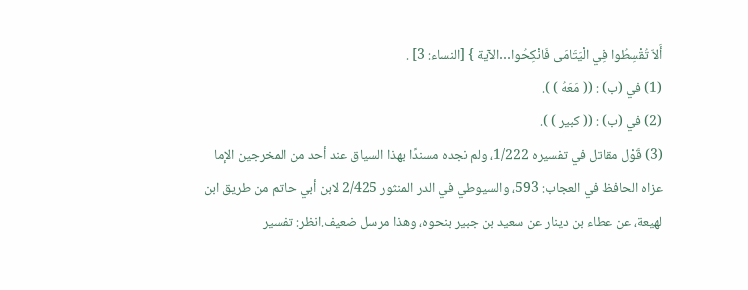أَلاّ تُقْسِطُوا فِي الْيَتَامَى فَانْكِحُوا…الآية } [النساء: 3] .
(1) في (ب) : (( مَعَهُ ) ).
(2) في (ب) : (( كبير ) ).
(3) قَوْل مقاتل في تفسيره 1/222، ولم نجده مسندًا بهذا السياق عند أحد من المخرجين الإما عزاه الحافظ في العجاب: 593، والسيوطي في الدر المنثور 2/425 لابن أبي حاتم من طريق ابن لهيعة، عن عطاء بن دينار عن سعيد بن جبير بنحوه، وهذا مرسل ضعيف.انظر: تفسير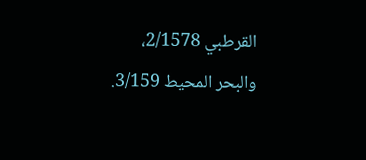القرطبي 2/1578، والبحر المحيط 3/159.